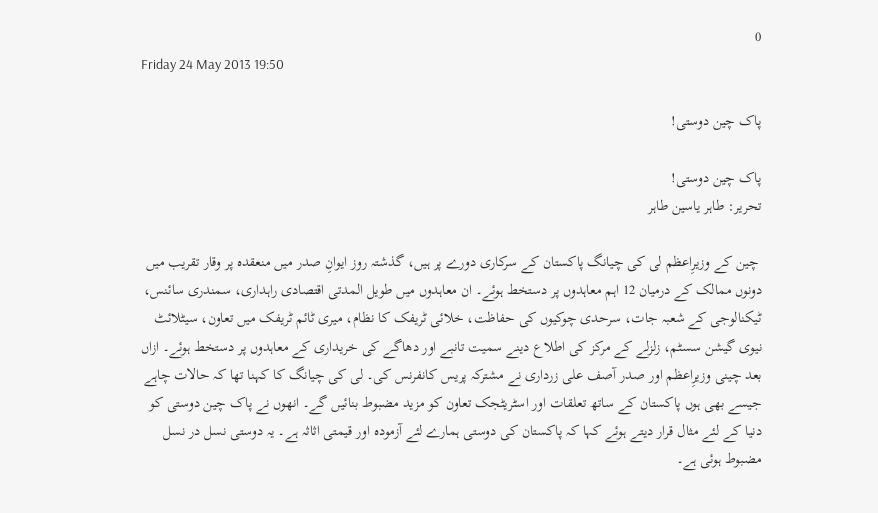0
Friday 24 May 2013 19:50

پاک چین دوستی!

پاک چین دوستی!
تحریر: طاہر یاسین طاہر

 چین کے وزیرِاعظم لی کی چیانگ پاکستان کے سرکاری دورے پر ہیں، گذشتہ روز ایوانِ صدر میں منعقدہ پر وقار تقریب میں دونوں ممالک کے درمیان 12 اہم معاہدوں پر دستخط ہوئے۔ ان معاہدوں میں طویل المدتی اقتصادی راہداری، سمندری سائنس، ٹیکنالوجی کے شعبہ جات، سرحدی چوکیوں کی حفاظت، خلائی ٹریفک کا نظام، میری ٹائم ٹریفک میں تعاون، سیٹلائٹ نیوی گیشن سسٹم، زلزلے کے مرکز کی اطلاع دینے سمیت تانبے اور دھاگے کی خریداری کے معاہدوں پر دستخط ہوئے۔ ازاں بعد چینی وزیرِاعظم اور صدر آصف علی زرداری نے مشترکہ پریس کانفرنس کی۔ لی کی چیانگ کا کہنا تھا کہ حالات چاہے جیسے بھی ہوں پاکستان کے ساتھ تعلقات اور اسٹریٹجک تعاون کو مزید مضبوط بنائیں گے۔ انھوں نے پاک چین دوستی کو دنیا کے لئے مثال قرار دیتے ہوئے کہا کہ پاکستان کی دوستی ہمارے لئے آزمودہ اور قیمتی اثاثہ ہے۔ یہ دوستی نسل در نسل مضبوط ہوئی ہے۔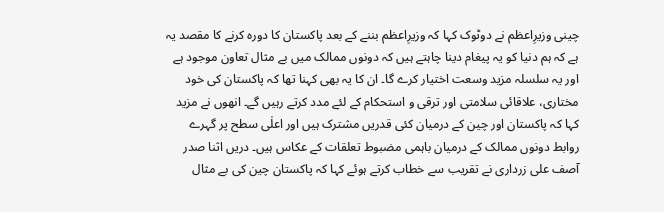چینی وزیرِاعظم نے دوٹوک کہا کہ وزیرِاعظم بننے کے بعد پاکستان کا دورہ کرنے کا مقصد یہ ہے کہ ہم دنیا کو یہ پیغام دینا چاہتے ہیں کہ دونوں ممالک میں بے مثال تعاون موجود ہے اور یہ سلسلہ مزید وسعت اختیار کرے گا۔ ان کا یہ بھی کہنا تھا کہ پاکستان کی خود مختاری، علاقائی سلامتی اور ترقی و استحکام کے لئے مدد کرتے رہیں گے۔ انھوں نے مزید کہا کہ پاکستان اور چین کے درمیان کئی قدریں مشترک ہیں اور اعلٰی سطح پر گہرے روابط دونوں ممالک کے درمیان باہمی مضبوط تعلقات کے عکاس ہیں۔ دریں اثنا صدر آصف علی زرداری نے تقریب سے خطاب کرتے ہوئے کہا کہ پاکستان چین کی بے مثال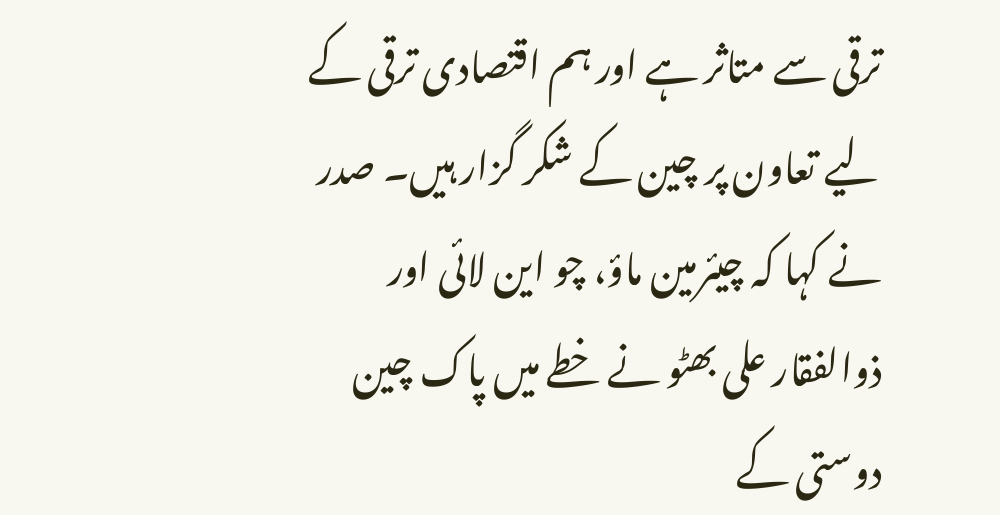ترقی سے متاثر ہے اور ہم اقتصادی ترقی کے لیے تعاون پر چین کے شکر گزار ہیں۔ صدر نے کہا کہ چیئرمین ماؤ، چو این لائی اور ذوالفقار علی بھٹو نے خطے میں پاک چین دوستی کے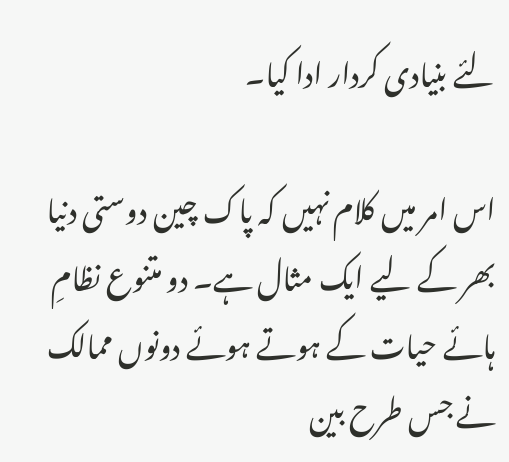لئے بنیادی کردار ادا کیا۔

اس امر میں کلام نہیں کہ پاک چین دوستی دنیا بھر کے لیے ایک مثال ہے۔ دو متنوع نظامِ ہائے حیات کے ہوتے ہوئے دونوں ممالک نے جس طرح بین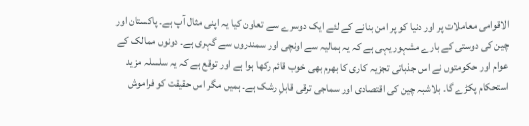الاقوامی معاملات پر اور دنیا کو پر امن بنانے کے لئے ایک دوسرے سے تعاون کیا یہ اپنی مثال آپ ہے۔ پاکستان اور چین کی دوستی کے بارے مشہور یہی ہے کہ یہ ہمالیہ سے اونچی اور سمندروں سے گہری ہے۔ دونوں ممالک کے عوام اور حکومتوں نے اس جذباتی تجزیہ کاری کا بھرم بھی خوب قائم رکھا ہوا ہے اور توقع ہے کہ یہ سلسلہ مزید استحکام پکڑے گا۔ بلاشبہ چین کی اقتصادی اور سماجی ترقی قابلِ رشک ہے۔ ہمیں مگر اس حقیقت کو فراموش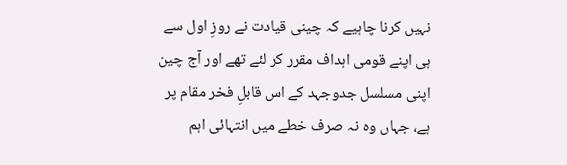نہیں کرنا چاہیے کہ چینی قیادت نے روزِ اول سے ہی اپنے قومی اہداف مقرر کر لئے تھے اور آج چین اپنی مسلسل جدوجہد کے اس قابلِ فخر مقام پر ہے، جہاں وہ نہ صرف خطے میں انتہائی اہم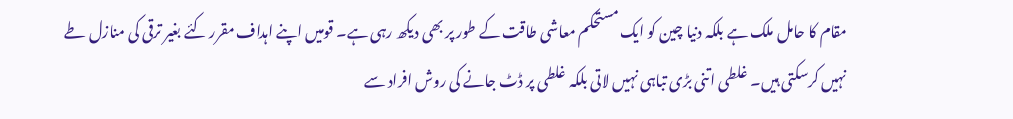مقام کا حامل ملک ہے بلکہ دنیا چین کو ایک مستحکم معاشی طاقت کے طور پر بھی دیکھ رہی ہے۔ قومیں اپنے اہداف مقرر کئے بغیر ترقی کی منازل طے نہیں کرسکتی ہیں۔ غلطی اتنی بڑی تباہی نہیں لاتی بلکہ غلطی پر ڈٹ جانے کی روش افراد سے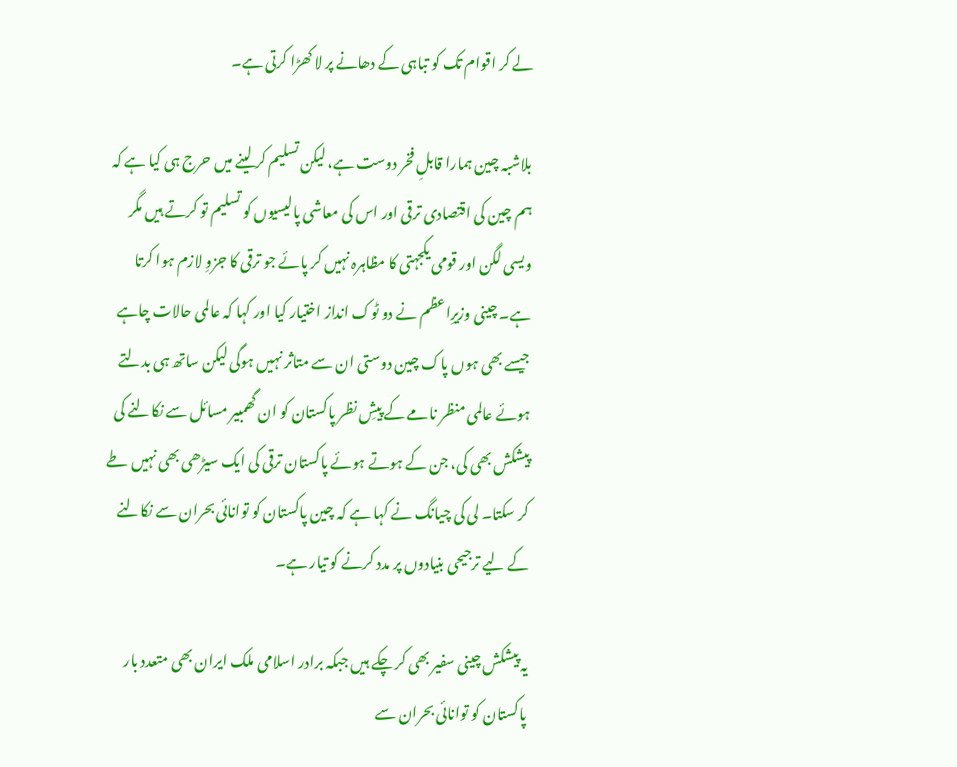لے کر اقوام تک کو تباہی کے دھانے پر لا کھڑا کرتی ہے۔

بلاشبہ چین ہمارا قابلِ فخر دوست ہے، لیکن تسلیم کر لینے میں حرج ہی کیا ہے کہ ہم چین کی اقتصادی ترقی اور اس کی معاشی پالیسیوں کو تسلیم تو کرتے ہیں مگر ویسی لگن اور قومی یکجہتی کا مظاہرہ نہیں کر پائے جو ترقی کا جزوِ لازم ہوا کرتا ہے۔ چینی وزیرِاعظم نے دو ٹوک انداز اختیار کیا اور کہا کہ عالمی حالات چاہے جیسے بھی ہوں پاک چین دوستی ان سے متاثر نہیں ہوگی لیکن ساتھ ہی بدلتے ہوئے عالمی منظر نامے کے پیشِ نظر پاکستان کو ان گھمبیر مسائل سے نکالنے کی پیشکش بھی کی، جن کے ہوتے ہوئے پاکستان ترقی کی ایک سیڑھی بھی نہیں طے کر سکتا۔ لی کی چیانگ نے کہا ہے کہ چین پاکستان کو توانائی بحران سے نکالنے کے لیے ترجیحی بنیادوں پر مدد کرنے کو تیار ہے۔

یہ پیشکش چینی سفیر بھی کر چکے ہیں جبکہ برادر اسلامی ملک ایران بھی متعدد بار پاکستان کو توانائی بحران سے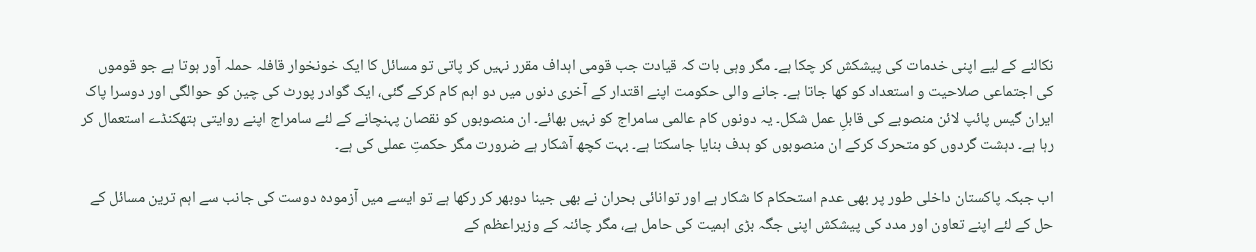نکالنے کے لیے اپنی خدمات کی پیشکش کر چکا ہے۔ مگر وہی بات کہ قیادت جب قومی اہداف مقرر نہیں کر پاتی تو مسائل کا ایک خونخوار قافلہ حملہ آور ہوتا ہے جو قوموں کی اجتماعی صلاحیت و استعداد کو کھا جاتا ہے۔ جانے والی حکومت اپنے اقتدار کے آخری دنوں میں دو اہم کام کرکے گئی، ایک گوادر پورٹ کی چین کو حوالگی اور دوسرا پاک ایران گیس پائپ لائن منصوبے کی قابلِ عمل شکل۔ یہ دونوں کام عالمی سامراج کو نہیں بھائے۔ ان منصوبوں کو نقصان پہنچانے کے لئے سامراج اپنے روایتی ہتھکنڈے استعمال کر رہا ہے۔ دہشت گردوں کو متحرک کرکے ان منصوبوں کو ہدف بنایا جاسکتا ہے۔ بہت کچھ آشکار ہے ضرورت مگر حکمتِ عملی کی ہے۔

اب جبکہ پاکستان داخلی طور پر بھی عدم استحکام کا شکار ہے اور توانائی بحران نے بھی جینا دوبھر کر رکھا ہے تو ایسے میں آزمودہ دوست کی جانب سے اہم ترین مسائل کے حل کے لئے اپنے تعاون اور مدد کی پیشکش اپنی جگہ بڑی اہمیت کی حامل ہے، مگر چائنہ کے وزیراعظم کے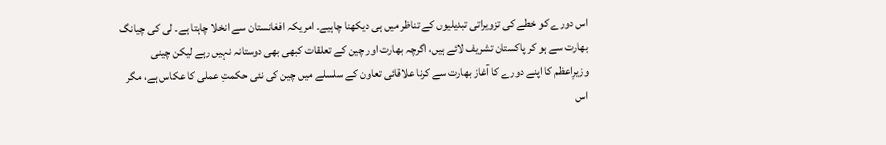اس دورے کو خطے کی تزویراتی تبدیلیوں کے تناظر میں ہی دیکھنا چاہیے۔ امریکہ افغانستان سے انخلا چاہتا ہے۔ لی کی چیانگ بھارت سے ہو کر پاکستان تشریف لائے ہیں، اگرچہ بھارت اور چین کے تعلقات کبھی بھی دوستانہ نہیں رہے لیکن چینی وزیرِاعظم کا اپنے دورے کا آغاز بھارت سے کرنا علاقائی تعاون کے سلسلے میں چین کی نئی حکمتِ عملی کا عکاس ہے، مگر اس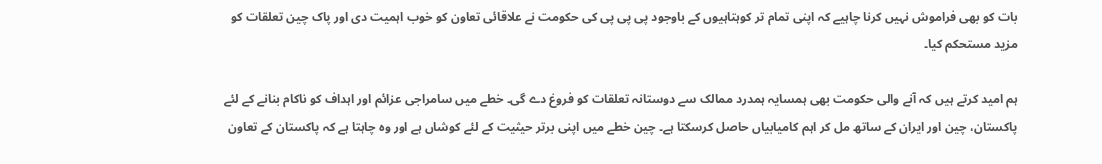بات کو بھی فراموش نہیں کرنا چاہیے کہ اپنی تمام تر کوہتاہیوں کے باوجود پی پی پی کی حکومت نے علاقائی تعاون کو خوب اہمیت دی اور پاک چین تعلقات کو مزید مستحکم کیا۔

ہم امید کرتے ہیں کہ آنے والی حکومت بھی ہمسایہ ہمدرد ممالک سے دوستانہ تعلقات کو فروغ دے گی۔ خطے میں سامراجی عزائم اور اہداف کو ناکام بنانے کے لئے پاکستان، چین اور ایران کے ساتھ مل کر اہم کامیابیاں حاصل کرسکتا ہے۔ چین خطے میں اپنی برتر حیثیت کے لئے کوشاں ہے اور وہ چاہتا ہے کہ پاکستان کے تعاون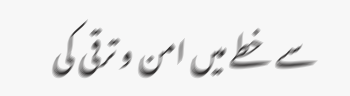سے خطے میں امن و ترقی کی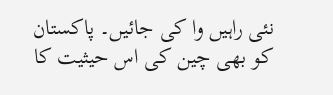نئی راہیں وا کی جائیں۔ پاکستان کو بھی چین کی اس حیثیت کا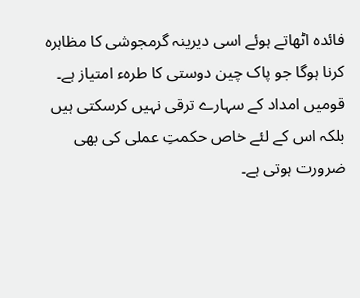فائدہ اٹھاتے ہوئے اسی دیرینہ گرمجوشی کا مظاہرہ کرنا ہوگا جو پاک چین دوستی کا طرہء امتیاز ہے۔ قومیں امداد کے سہارے ترقی نہیں کرسکتی ہیں بلکہ اس کے لئے خاص حکمتِ عملی کی بھی ضرورت ہوتی ہے۔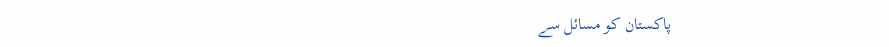پاکستان کو مسائل سے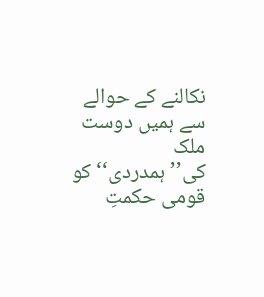نکالنے کے حوالے سے ہمیں دوست ملک کی’’ہمدردی‘‘ کو قومی حکمتِ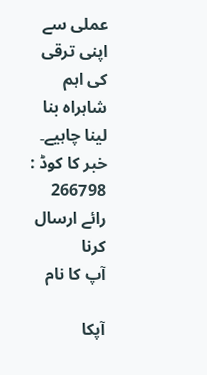عملی سے اپنی ترقی کی اہم شاہراہ بنا لینا چاہیے۔
خبر کا کوڈ : 266798
رائے ارسال کرنا
آپ کا نام

آپکا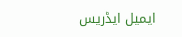ایمیل ایڈریس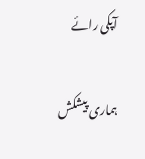آپکی رائے

ہماری پیشکش